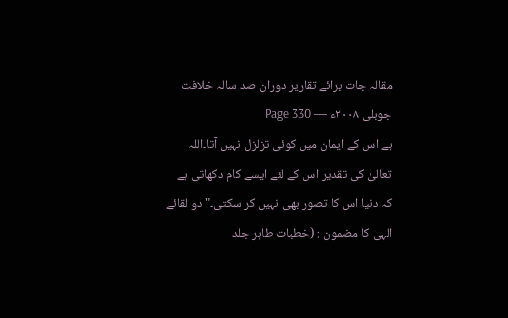مقالہ جات برائے تقاریر دوران صد سالہ خلافت جوبلی ۲۰۰۸ء — Page 330
ہے اس کے ایمان میں کوئی تزلزل نہیں آتا۔اللہ تعالیٰ کی تقدیر اس کے لئے ایسے کام دکھاتی ہے کہ دنیا اس کا تصور بھی نہیں کر سکتی۔" دو لقائے الہی کا مضمون : (خطبات طاہر جلد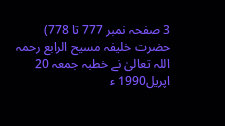3 صفحہ نمبر 777 تا 778) حضرت خلیفہ مسیح الرابع رحمہ اللہ تعالیٰ نے خطبہ جمعہ 20 اپریل1990 ء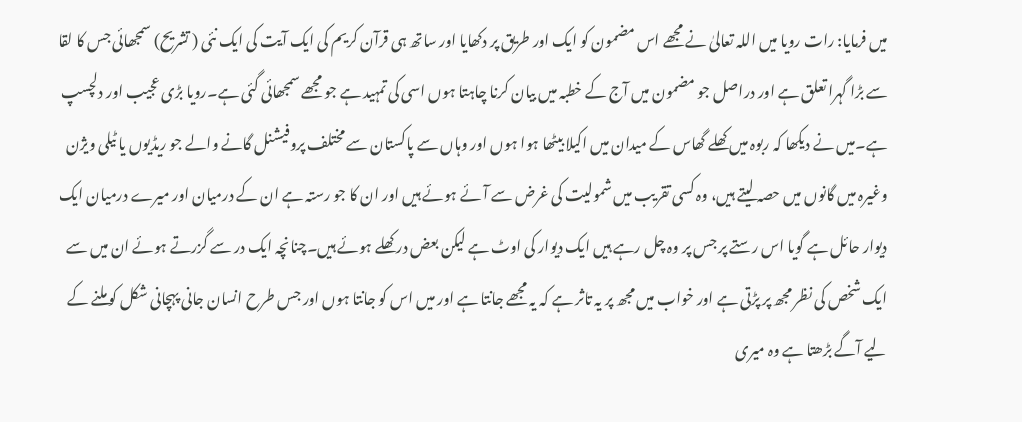میں فرمایا: رات رویا میں اللہ تعالیٰ نے مجھے اس مضمون کو ایک اور طریق پر دکھایا اور ساتھ ہی قرآن کریم کی ایک آیت کی ایک نئی ( تشریح) سمجھائی جس کا لقا سے بڑا گہرا تعلق ہے اور دراصل جو مضمون میں آج کے خطبہ میں بیان کرنا چاہتا ہوں اسی کی تمہید ہے جو مجھے سمجھائی گئی ہے۔رویا بڑی عجیب اور دلچسپ ہے۔میں نے دیکھا کہ ربوہ میں کھلے گھاس کے میدان میں اکیلا بیٹھا ہوا ہوں اور وہاں سے پاکستان سے مختلف پروفیشنل گانے والے جو ریڈیوں یا ٹیلی ویژن وغیرہ میں گانوں میں حصہ لیتے ہیں، وہ کسی تقریب میں شمولیت کی غرض سے آئے ہوئے ہیں اور ان کا جو رستہ ہے ان کے درمیان اور میرے درمیان ایک دیوار حائل ہے گویا اس رستے پر جس پر وہ چل رہے ہیں ایک دیوار کی اوٹ ہے لیکن بعض در کھلے ہوئے ہیں۔چنانچہ ایک در سے گزرتے ہوئے ان میں سے ایک شخص کی نظر مجھ پر پڑتی ہے اور خواب میں مجھ پر یہ تاثر ہے کہ یہ مجھے جانتا ہے اور میں اس کو جانتا ہوں اور جس طرح انسان جانی پہچانی شکل کو ملنے کے لیے آگے بڑھتا ہے وہ میری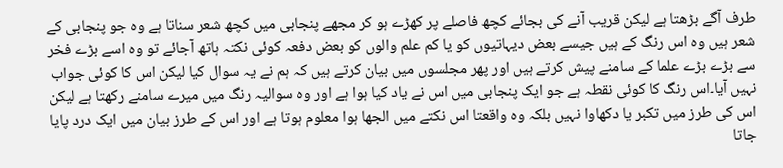طرف آگے بڑھتا ہے لیکن قریب آنے کی بجائے کچھ فاصلے پر کھڑے ہو کر مجھے پنجابی میں کچھ شعر سناتا ہے وہ جو پنجابی کے شعر ہیں وہ اس رنگ کے ہیں جیسے بعض دیہاتیوں کو یا کم علم والوں کو بعض دفعہ کوئی نکتہ ہاتھ آجائے تو وہ اسے بڑے فخر سے بڑے بڑے علما کے سامنے پیش کرتے ہیں اور پھر مجلسوں میں بیان کرتے ہیں کہ ہم نے یہ سوال کیا لیکن اس کا کوئی جواب نہیں آیا۔اس رنگ کا کوئی نقطہ ہے جو ایک پنجابی میں اس نے یاد کیا ہوا ہے اور وہ سوالیہ رنگ میں میرے سامنے رکھتا ہے لیکن اس کی طرز میں تکبر یا دکھاوا نہیں بلکہ وہ واقعتا اس نکتے میں الجھا ہوا معلوم ہوتا ہے اور اس کے طرز بیان میں ایک درد پایا جاتا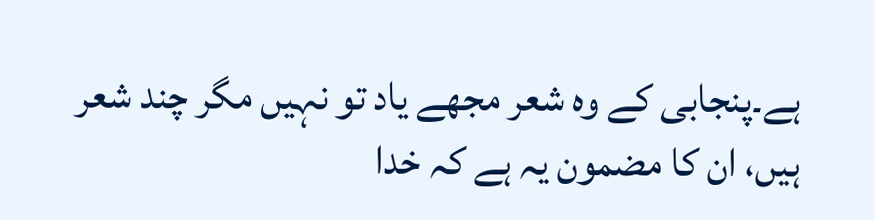ہے۔پنجابی کے وہ شعر مجھے یاد تو نہیں مگر چند شعر ہیں، ان کا مضمون یہ ہے کہ خدا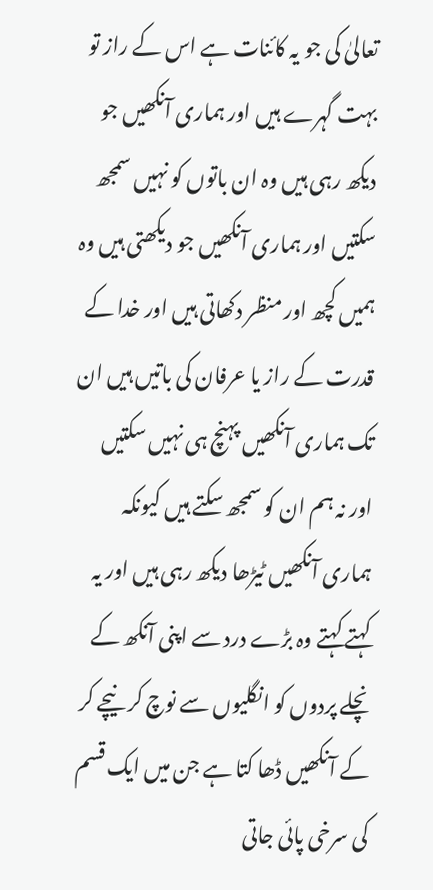تعالیٰ کی جو یہ کائنات ہے اس کے راز تو بہت گہرے ہیں اور ہماری آنکھیں جو دیکھ رہی ہیں وہ ان باتوں کو نہیں سمجھ سکتیں اور ہماری آنکھیں جو دیکھتی ہیں وہ ہمیں کچھ اور منظر دکھاتی ہیں اور خدا کے قدرت کے راز یا عرفان کی باتیں ہیں ان تک ہماری آنکھیں پہنچ ہی نہیں سکتیں اور نہ ہم ان کو سمجھ سکتے ہیں کیونکہ ہماری آنکھیں ٹیڑھا دیکھ رہی ہیں اور یہ کہتے کہتے وہ بڑے درد سے اپنی آنکھ کے نچلے پردوں کو انگلیوں سے نوچ کر نیچے کر کے آنکھیں ڈھا کتا ہے جن میں ایک قسم کی سرخی پائی جاتی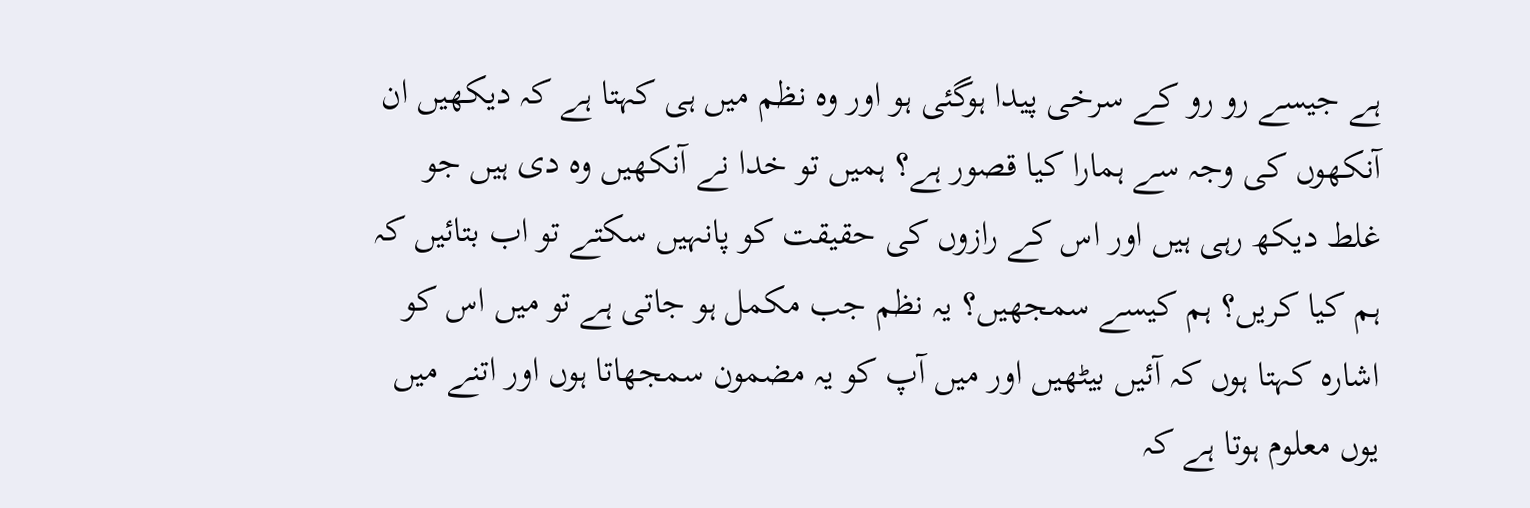ہے جیسے رو رو کے سرخی پیدا ہوگئی ہو اور وہ نظم میں ہی کہتا ہے کہ دیکھیں ان آنکھوں کی وجہ سے ہمارا کیا قصور ہے؟ ہمیں تو خدا نے آنکھیں وہ دی ہیں جو غلط دیکھ رہی ہیں اور اس کے رازوں کی حقیقت کو پانہیں سکتے تو اب بتائیں کہ ہم کیا کریں؟ ہم کیسے سمجھیں؟ یہ نظم جب مکمل ہو جاتی ہے تو میں اس کو اشارہ کہتا ہوں کہ آئیں بیٹھیں اور میں آپ کو یہ مضمون سمجھاتا ہوں اور اتنے میں یوں معلوم ہوتا ہے کہ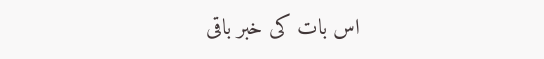اس بات کی خبر باقی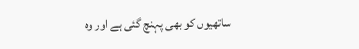ساتھیوں کو بھی پہنچ گئی ہے اور وہ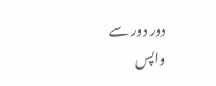دور دور سے واپس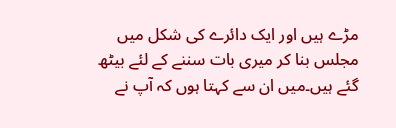مڑے ہیں اور ایک دائرے کی شکل میں مجلس بنا کر میری بات سننے کے لئے بیٹھ گئے ہیں۔میں ان سے کہتا ہوں کہ آپ نے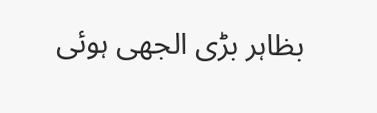بظاہر بڑی الجھی ہوئی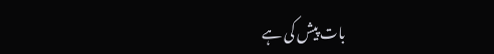بات پیش کی ہے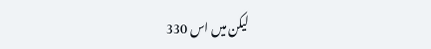لیکن میں اس 330